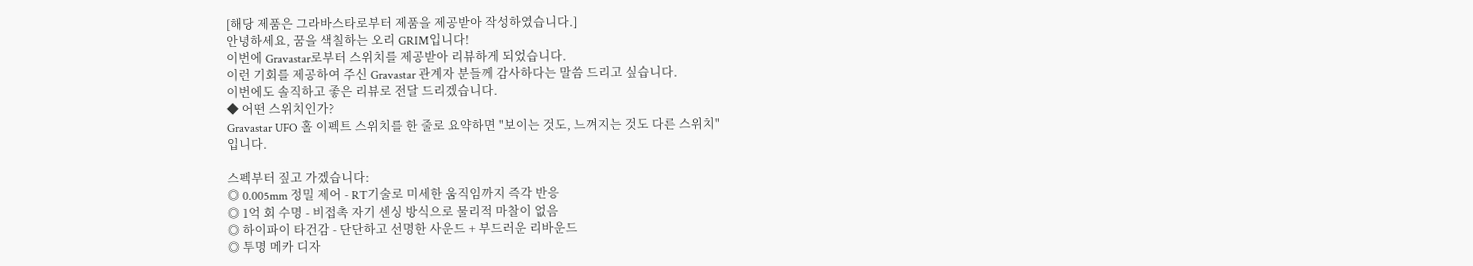[해당 제품은 그라바스타로부터 제품을 제공받아 작성하였습니다.]
안녕하세요, 꿈을 색칠하는 오리 GRIM입니다!
이번에 Gravastar로부터 스위치를 제공받아 리뷰하게 되었습니다.
이런 기회를 제공하여 주신 Gravastar 관계자 분들께 감사하다는 말씀 드리고 싶습니다.
이번에도 솔직하고 좋은 리뷰로 전달 드리겠습니다.
◆ 어떤 스위치인가?
Gravastar UFO 홀 이펙트 스위치를 한 줄로 요약하면 "보이는 것도, 느껴지는 것도 다른 스위치"
입니다.

스펙부터 짚고 가겠습니다:
◎ 0.005mm 정밀 제어 - RT기술로 미세한 움직임까지 즉각 반응
◎ 1억 회 수명 - 비접촉 자기 센싱 방식으로 물리적 마찰이 없음
◎ 하이파이 타건감 - 단단하고 선명한 사운드 + 부드러운 리바운드
◎ 투명 메카 디자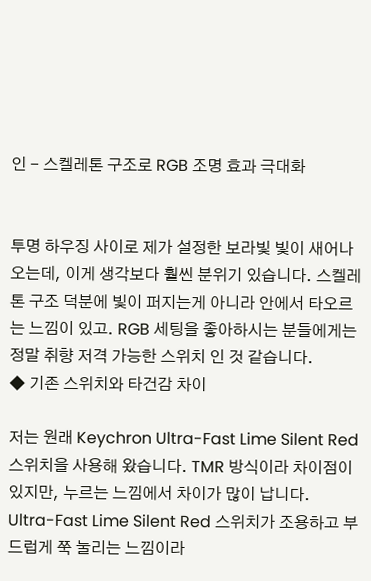인 - 스켈레톤 구조로 RGB 조명 효과 극대화


투명 하우징 사이로 제가 설정한 보라빛 빛이 새어나오는데, 이게 생각보다 훨씬 분위기 있습니다. 스켈레톤 구조 덕분에 빛이 퍼지는게 아니라 안에서 타오르는 느낌이 있고. RGB 세팅을 좋아하시는 분들에게는 정말 취향 저격 가능한 스위치 인 것 같습니다.
◆ 기존 스위치와 타건감 차이

저는 원래 Keychron Ultra-Fast Lime Silent Red 스위치을 사용해 왔습니다. TMR 방식이라 차이점이 있지만, 누르는 느낌에서 차이가 많이 납니다.
Ultra-Fast Lime Silent Red 스위치가 조용하고 부드럽게 쭉 눌리는 느낌이라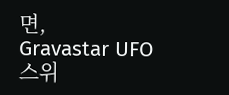면,
Gravastar UFO 스위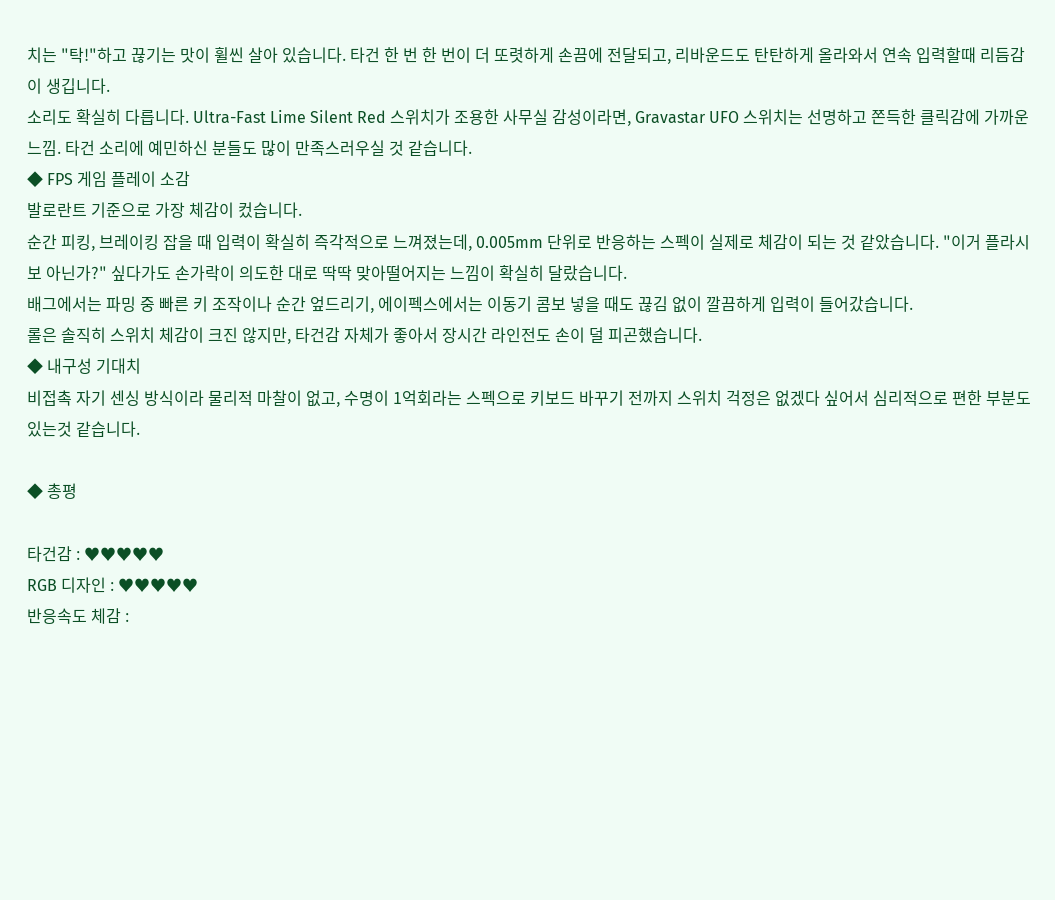치는 "탁!"하고 끊기는 맛이 휠씬 살아 있습니다. 타건 한 번 한 번이 더 또렷하게 손끔에 전달되고, 리바운드도 탄탄하게 올라와서 연속 입력할때 리듬감이 생깁니다.
소리도 확실히 다릅니다. Ultra-Fast Lime Silent Red 스위치가 조용한 사무실 감성이라면, Gravastar UFO 스위치는 선명하고 쫀득한 클릭감에 가까운 느낌. 타건 소리에 예민하신 분들도 많이 만족스러우실 것 같습니다.
◆ FPS 게임 플레이 소감
발로란트 기준으로 가장 체감이 컸습니다.
순간 피킹, 브레이킹 잡을 때 입력이 확실히 즉각적으로 느껴졌는데, 0.005mm 단위로 반응하는 스펙이 실제로 체감이 되는 것 같았습니다. "이거 플라시보 아닌가?" 싶다가도 손가락이 의도한 대로 딱딱 맞아떨어지는 느낌이 확실히 달랐습니다.
배그에서는 파밍 중 빠른 키 조작이나 순간 엎드리기, 에이펙스에서는 이동기 콤보 넣을 때도 끊김 없이 깔끔하게 입력이 들어갔습니다.
롤은 솔직히 스위치 체감이 크진 않지만, 타건감 자체가 좋아서 장시간 라인전도 손이 덜 피곤했습니다.
◆ 내구성 기대치
비접촉 자기 센싱 방식이라 물리적 마찰이 없고, 수명이 1억회라는 스펙으로 키보드 바꾸기 전까지 스위치 걱정은 없겠다 싶어서 심리적으로 편한 부분도 있는것 같습니다.

◆ 총평

타건감 : ♥♥♥♥♥
RGB 디자인 : ♥♥♥♥♥
반응속도 체감 :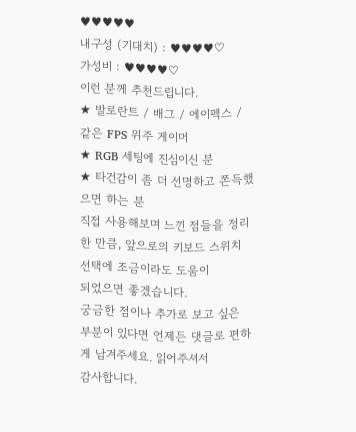♥♥♥♥♥
내구성 (기대치) : ♥♥♥♥♡
가성비 : ♥♥♥♥♡
이런 분께 추천드립니다.
★ 발로란트 / 배그 / 에이펙스 / 같은 FPS 위주 게이머
★ RGB 세팅에 진심이신 분
★ 타건감이 좀 더 선명하고 쫀득했으면 하는 분
직접 사용해보며 느낀 점들을 정리한 만큼, 앞으로의 키보드 스위치 선택에 조금이라도 도움이
되었으면 좋겠습니다.
궁금한 점이나 추가로 보고 싶은 부분이 있다면 언제든 댓글로 편하게 남겨주세요. 읽어주셔서
감사합니다.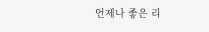언제나 좋은 리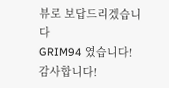뷰로 보답드리겠습니다
GRIM94 였습니다!
감사합니다!